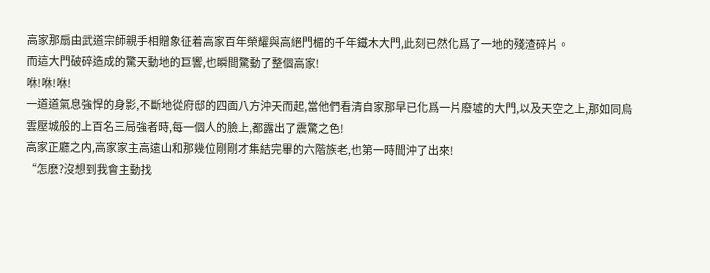高家那扇由武道宗師親手相贈象征着高家百年榮耀與高絕門楣的千年鐵木大門,此刻已然化爲了一地的殘渣碎片。
而這大門破碎造成的驚天動地的巨響,也瞬間驚動了整個高家!
咻!咻!咻!
一道道氣息強悍的身影,不斷地從府邸的四面八方沖天而起,當他們看清自家那早已化爲一片廢墟的大門,以及天空之上,那如同烏雲壓城般的上百名三局強者時,每一個人的臉上,都露出了震驚之色!
高家正廳之内,高家家主高遠山和那幾位剛剛才集結完畢的六階族老,也第一時間沖了出來!
“怎麽?沒想到我會主動找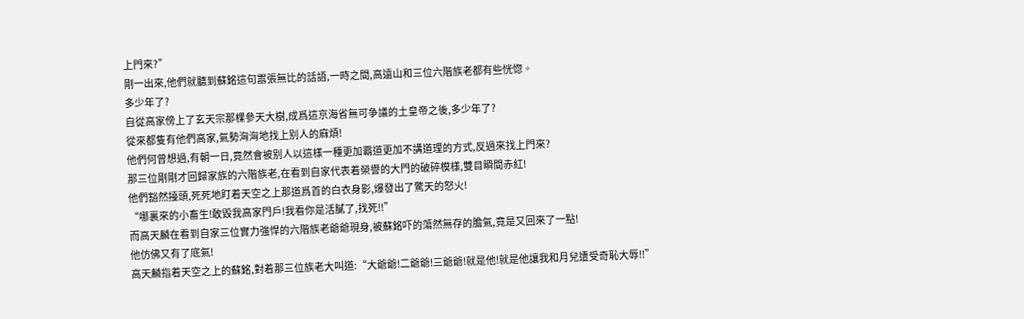上門來?”
剛一出來,他們就聽到蘇銘這句嚣張無比的話語,一時之間,高遠山和三位六階族老都有些恍惚。
多少年了?
自從高家傍上了玄天宗那棵參天大樹,成爲這京海省無可争議的土皇帝之後,多少年了?
從來都隻有他們高家,氣勢洶洶地找上别人的麻煩!
他們何曾想過,有朝一日,竟然會被别人以這樣一種更加霸道更加不講道理的方式,反過來找上門來?
那三位剛剛才回歸家族的六階族老,在看到自家代表着榮譽的大門的破碎模樣,雙目瞬間赤紅!
他們豁然擡頭,死死地盯着天空之上那道爲首的白衣身影,爆發出了驚天的怒火!
“哪裏來的小畜生!敢毀我高家門戶!我看你是活膩了,找死!!”
而高天麟在看到自家三位實力強悍的六階族老爺爺現身,被蘇銘吓的蕩然無存的膽氣,竟是又回來了一點!
他仿佛又有了底氣!
高天麟指着天空之上的蘇銘,對着那三位族老大叫道:“大爺爺!二爺爺!三爺爺!就是他!就是他讓我和月兒遭受奇恥大辱!!”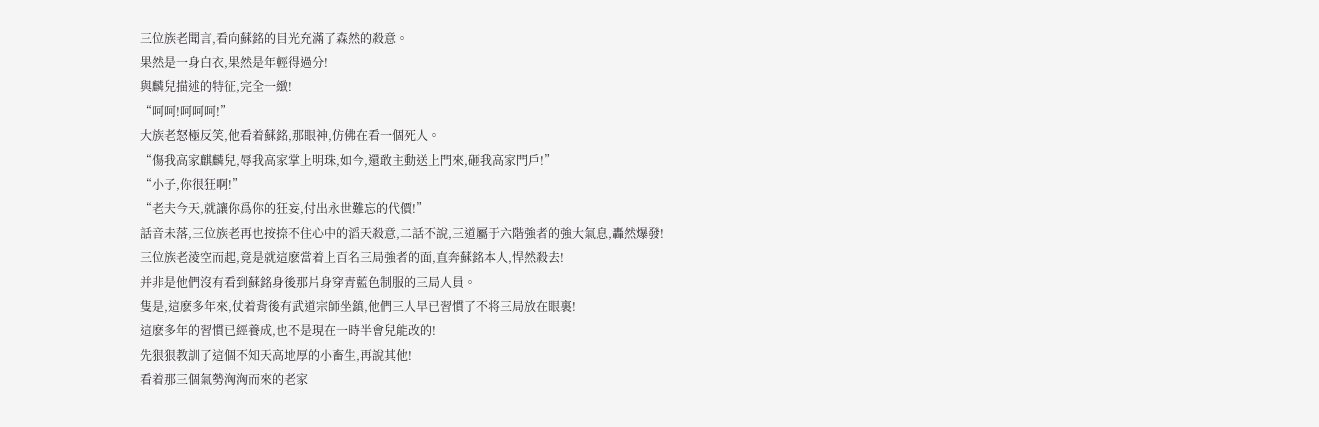三位族老聞言,看向蘇銘的目光充滿了森然的殺意。
果然是一身白衣,果然是年輕得過分!
與麟兒描述的特征,完全一緻!
“呵呵!呵呵呵!”
大族老怒極反笑,他看着蘇銘,那眼神,仿佛在看一個死人。
“傷我高家麒麟兒,辱我高家掌上明珠,如今,還敢主動送上門來,砸我高家門戶!”
“小子,你很狂啊!”
“老夫今天,就讓你爲你的狂妄,付出永世難忘的代價!”
話音未落,三位族老再也按捺不住心中的滔天殺意,二話不說,三道屬于六階強者的強大氣息,轟然爆發!
三位族老淩空而起,竟是就這麽當着上百名三局強者的面,直奔蘇銘本人,悍然殺去!
并非是他們沒有看到蘇銘身後那片身穿青藍色制服的三局人員。
隻是,這麽多年來,仗着背後有武道宗師坐鎮,他們三人早已習慣了不将三局放在眼裏!
這麽多年的習慣已經養成,也不是現在一時半會兒能改的!
先狠狠教訓了這個不知天高地厚的小畜生,再說其他!
看着那三個氣勢洶洶而來的老家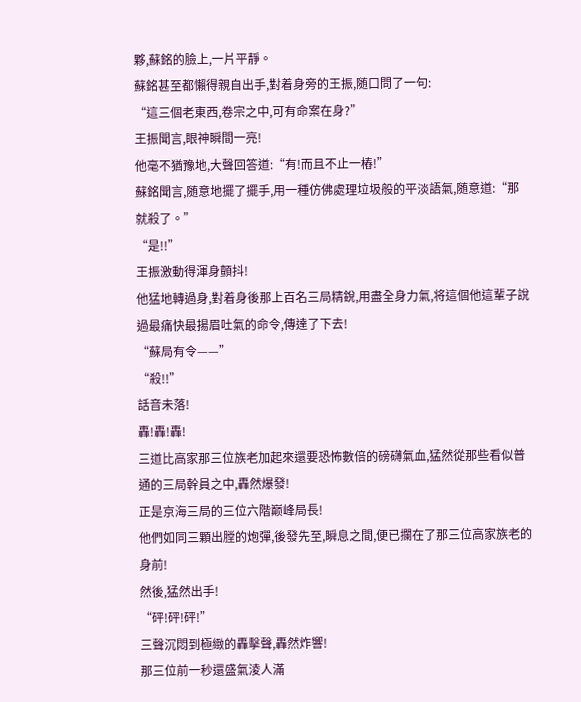夥,蘇銘的臉上,一片平靜。
蘇銘甚至都懶得親自出手,對着身旁的王振,随口問了一句:
“這三個老東西,卷宗之中,可有命案在身?”
王振聞言,眼神瞬間一亮!
他毫不猶豫地,大聲回答道:“有!而且不止一樁!”
蘇銘聞言,随意地擺了擺手,用一種仿佛處理垃圾般的平淡語氣,随意道:“那就殺了。”
“是!!”
王振激動得渾身顫抖!
他猛地轉過身,對着身後那上百名三局精銳,用盡全身力氣,将這個他這輩子說過最痛快最揚眉吐氣的命令,傳達了下去!
“蘇局有令——”
“殺!!”
話音未落!
轟!轟!轟!
三道比高家那三位族老加起來還要恐怖數倍的磅礴氣血,猛然從那些看似普通的三局幹員之中,轟然爆發!
正是京海三局的三位六階巅峰局長!
他們如同三顆出膛的炮彈,後發先至,瞬息之間,便已攔在了那三位高家族老的身前!
然後,猛然出手!
“砰!砰!砰!”
三聲沉悶到極緻的轟擊聲,轟然炸響!
那三位前一秒還盛氣淩人滿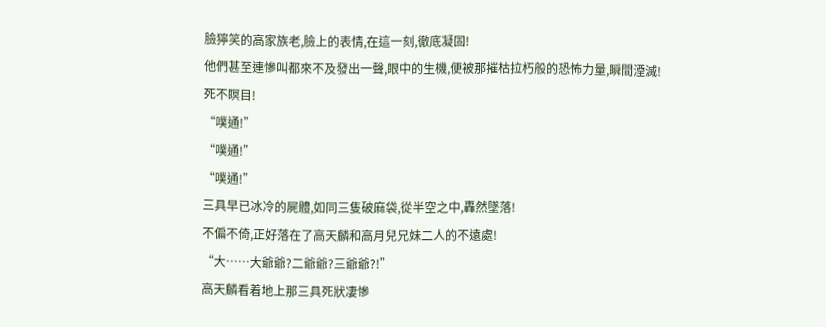臉獰笑的高家族老,臉上的表情,在這一刻,徹底凝固!
他們甚至連慘叫都來不及發出一聲,眼中的生機,便被那摧枯拉朽般的恐怖力量,瞬間湮滅!
死不瞑目!
“噗通!”
“噗通!”
“噗通!”
三具早已冰冷的屍體,如同三隻破麻袋,從半空之中,轟然墜落!
不偏不倚,正好落在了高天麟和高月兒兄妹二人的不遠處!
“大……大爺爺?二爺爺?三爺爺?!”
高天麟看着地上那三具死狀凄慘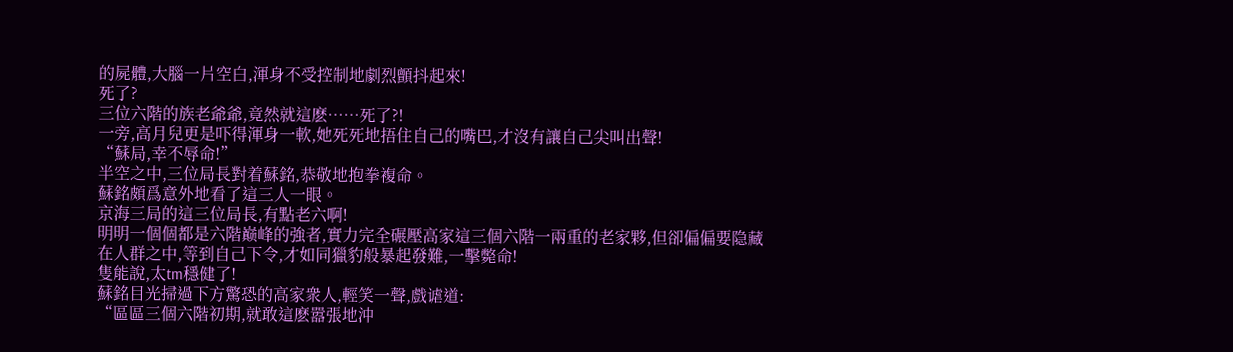的屍體,大腦一片空白,渾身不受控制地劇烈顫抖起來!
死了?
三位六階的族老爺爺,竟然就這麽……死了?!
一旁,高月兒更是吓得渾身一軟,她死死地捂住自己的嘴巴,才沒有讓自己尖叫出聲!
“蘇局,幸不辱命!”
半空之中,三位局長對着蘇銘,恭敬地抱拳複命。
蘇銘頗爲意外地看了這三人一眼。
京海三局的這三位局長,有點老六啊!
明明一個個都是六階巅峰的強者,實力完全碾壓高家這三個六階一兩重的老家夥,但卻偏偏要隐藏在人群之中,等到自己下令,才如同獵豹般暴起發難,一擊斃命!
隻能說,太tm穩健了!
蘇銘目光掃過下方驚恐的高家衆人,輕笑一聲,戲谑道:
“區區三個六階初期,就敢這麽嚣張地沖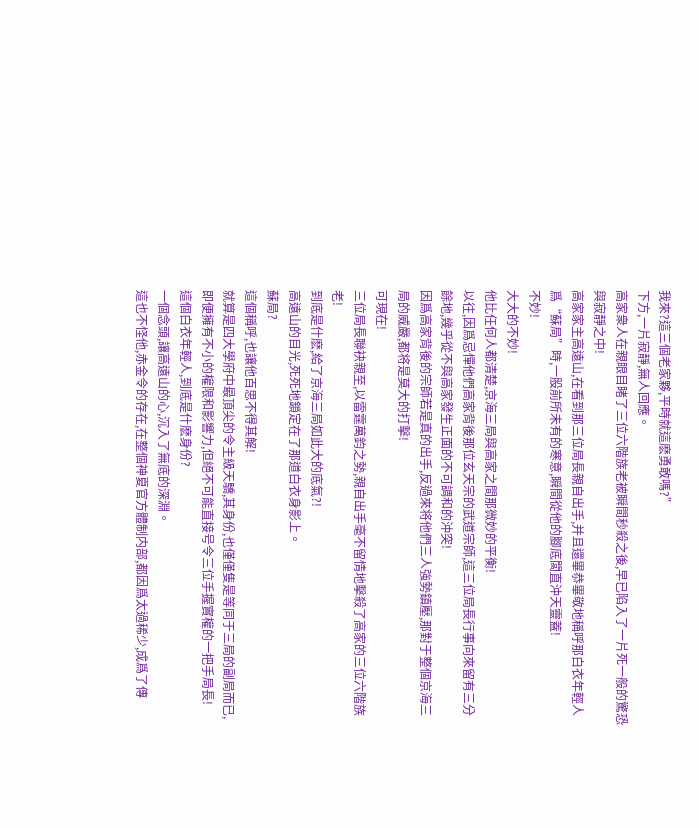我來?這三個老家夥,平時就這麽勇敢嗎?”
下方,一片寂靜,無人回應。
高家衆人在親眼目睹了三位六階族老被瞬間秒殺之後,早已陷入了一片死一般的驚恐與寂靜之中!
高家家主高遠山,在看到那三位局長親自出手,并且還畢恭畢敬地稱呼那白衣年輕人爲“蘇局”時,一股前所未有的寒意,瞬間從他的腳底闆直沖天靈蓋!
不妙!
大大的不妙!
他比任何人都清楚,京海三局與高家之間那微妙的平衡!
以往,因爲忌憚他們高家背後那位玄天宗的武道宗師,這三位局長行事向來留有三分餘地,幾乎從不與高家發生正面的不可調和的沖突!
因爲高家背後的宗師若是真的出手,反過來将他們三人強勢鎮壓,那對于整個京海三局的威嚴,都将是莫大的打擊!
可現在!
三位局長聯袂親至,以雷霆萬鈞之勢,親自出手毫不留情地擊殺了高家的三位六階族老!
到底是什麽,給了京海三局如此大的底氣?!
高遠山的目光,死死地鎖定在了那道白衣身影上。
蘇局?
這個稱呼,也讓他百思不得其解!
就算是四大學府中最頂尖的令主級天驕,其身份,也僅僅隻是等同于三局的副局而已,即便擁有不小的權限和影響力,但絕不可能直接号令三位手握實權的一把手局長!
這個白衣年輕人,到底是什麽身份?
一個念頭,讓高遠山的心,沉入了無底的深淵。
這也不怪他,赤金令的存在,在整個神夏官方體制内部,都因爲太過稀少,成爲了傳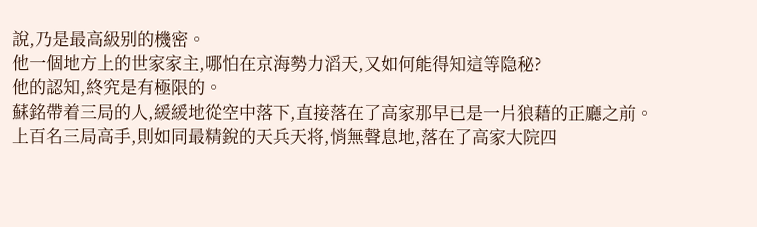說,乃是最高級别的機密。
他一個地方上的世家家主,哪怕在京海勢力滔天,又如何能得知這等隐秘?
他的認知,終究是有極限的。
蘇銘帶着三局的人,緩緩地從空中落下,直接落在了高家那早已是一片狼藉的正廳之前。
上百名三局高手,則如同最精銳的天兵天将,悄無聲息地,落在了高家大院四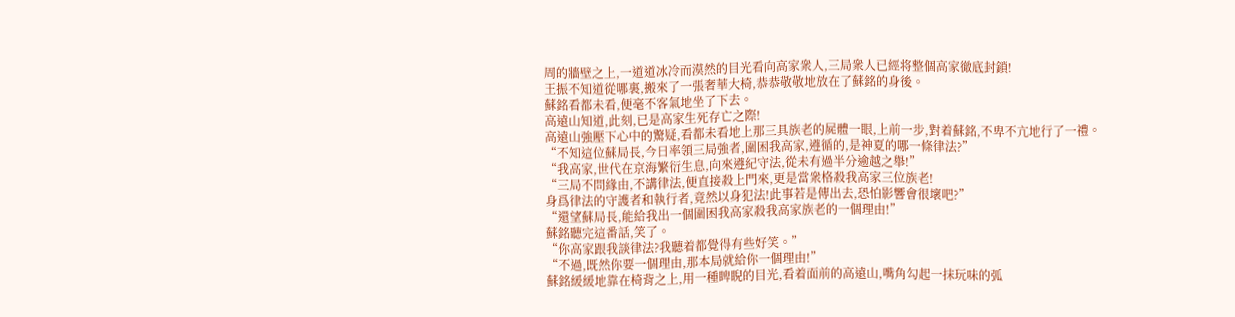周的牆壁之上,一道道冰冷而漠然的目光看向高家衆人,三局衆人已經将整個高家徹底封鎖!
王振不知道從哪裏,搬來了一張奢華大椅,恭恭敬敬地放在了蘇銘的身後。
蘇銘看都未看,便毫不客氣地坐了下去。
高遠山知道,此刻,已是高家生死存亡之際!
高遠山強壓下心中的驚疑,看都未看地上那三具族老的屍體一眼,上前一步,對着蘇銘,不卑不亢地行了一禮。
“不知這位蘇局長,今日率領三局強者,圍困我高家,遵循的,是神夏的哪一條律法?”
“我高家,世代在京海繁衍生息,向來遵紀守法,從未有過半分逾越之舉!”
“三局不問緣由,不講律法,便直接殺上門來,更是當衆格殺我高家三位族老!
身爲律法的守護者和執行者,竟然以身犯法!此事若是傳出去,恐怕影響會很壞吧?”
“還望蘇局長,能給我出一個圍困我高家殺我高家族老的一個理由!”
蘇銘聽完這番話,笑了。
“你高家跟我談律法?我聽着都覺得有些好笑。”
“不過,既然你要一個理由,那本局就給你一個理由!”
蘇銘緩緩地靠在椅背之上,用一種睥睨的目光,看着面前的高遠山,嘴角勾起一抹玩味的弧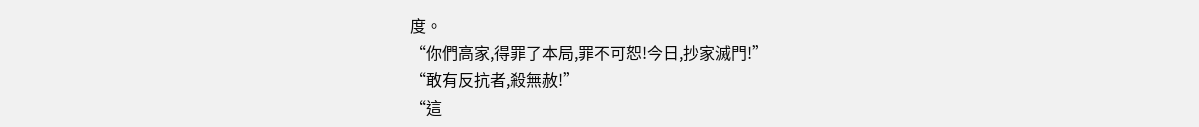度。
“你們高家,得罪了本局,罪不可恕!今日,抄家滅門!”
“敢有反抗者,殺無赦!”
“這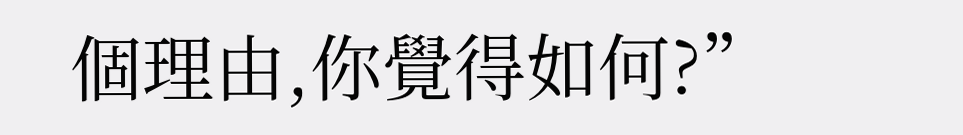個理由,你覺得如何?”